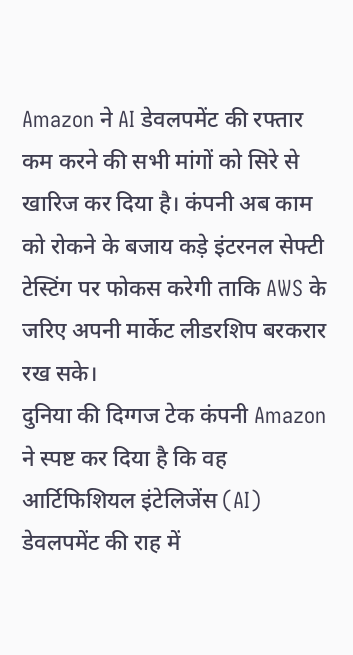Amazon ने AI डेवलपमेंट की रफ्तार कम करने की सभी मांगों को सिरे से खारिज कर दिया है। कंपनी अब काम को रोकने के बजाय कड़े इंटरनल सेफ्टी टेस्टिंग पर फोकस करेगी ताकि AWS के जरिए अपनी मार्केट लीडरशिप बरकरार रख सके।
दुनिया की दिग्गज टेक कंपनी Amazon ने स्पष्ट कर दिया है कि वह आर्टिफिशियल इंटेलिजेंस (AI) डेवलपमेंट की राह में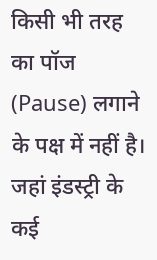किसी भी तरह का पॉज (Pause) लगाने के पक्ष में नहीं है। जहां इंडस्ट्री के कई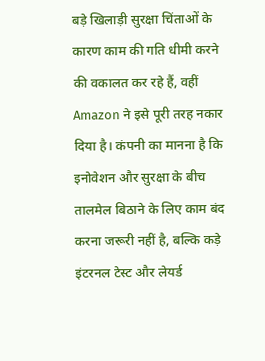बड़े खिलाड़ी सुरक्षा चिंताओं के कारण काम की गति धीमी करने की वकालत कर रहे हैं, वहीं Amazon ने इसे पूरी तरह नकार दिया है। कंपनी का मानना है कि इनोवेशन और सुरक्षा के बीच तालमेल बिठाने के लिए काम बंद करना जरूरी नहीं है, बल्कि कड़े इंटरनल टेस्ट और लेयर्ड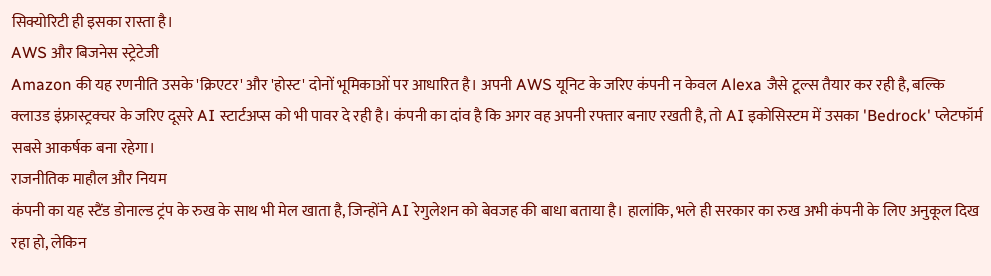सिक्योरिटी ही इसका रास्ता है।
AWS और बिजनेस स्ट्रेटेजी
Amazon की यह रणनीति उसके 'क्रिएटर' और 'होस्ट' दोनों भूमिकाओं पर आधारित है। अपनी AWS यूनिट के जरिए कंपनी न केवल Alexa जैसे टूल्स तैयार कर रही है, बल्कि क्लाउड इंफ्रास्ट्रक्चर के जरिए दूसरे AI स्टार्टअप्स को भी पावर दे रही है। कंपनी का दांव है कि अगर वह अपनी रफ्तार बनाए रखती है, तो AI इकोसिस्टम में उसका 'Bedrock' प्लेटफॉर्म सबसे आकर्षक बना रहेगा।
राजनीतिक माहौल और नियम
कंपनी का यह स्टैंड डोनाल्ड ट्रंप के रुख के साथ भी मेल खाता है, जिन्होंने AI रेगुलेशन को बेवजह की बाधा बताया है। हालांकि, भले ही सरकार का रुख अभी कंपनी के लिए अनुकूल दिख रहा हो, लेकिन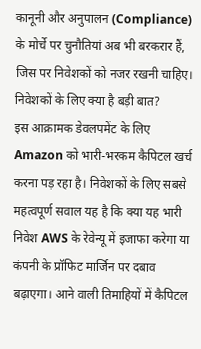कानूनी और अनुपालन (Compliance) के मोर्चे पर चुनौतियां अब भी बरकरार हैं, जिस पर निवेशकों को नजर रखनी चाहिए।
निवेशकों के लिए क्या है बड़ी बात?
इस आक्रामक डेवलपमेंट के लिए Amazon को भारी-भरकम कैपिटल खर्च करना पड़ रहा है। निवेशकों के लिए सबसे महत्वपूर्ण सवाल यह है कि क्या यह भारी निवेश AWS के रेवेन्यू में इजाफा करेगा या कंपनी के प्रॉफिट मार्जिन पर दबाव बढ़ाएगा। आने वाली तिमाहियों में कैपिटल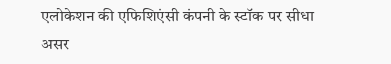एलोकेशन की एफिशिएंसी कंपनी के स्टॉक पर सीधा असर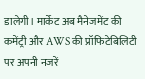डालेगी। मार्केट अब मैनेजमेंट की कमेंट्री और AWS की प्रॉफिटेबिलिटी पर अपनी नजरें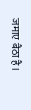जमाए बैठा है।